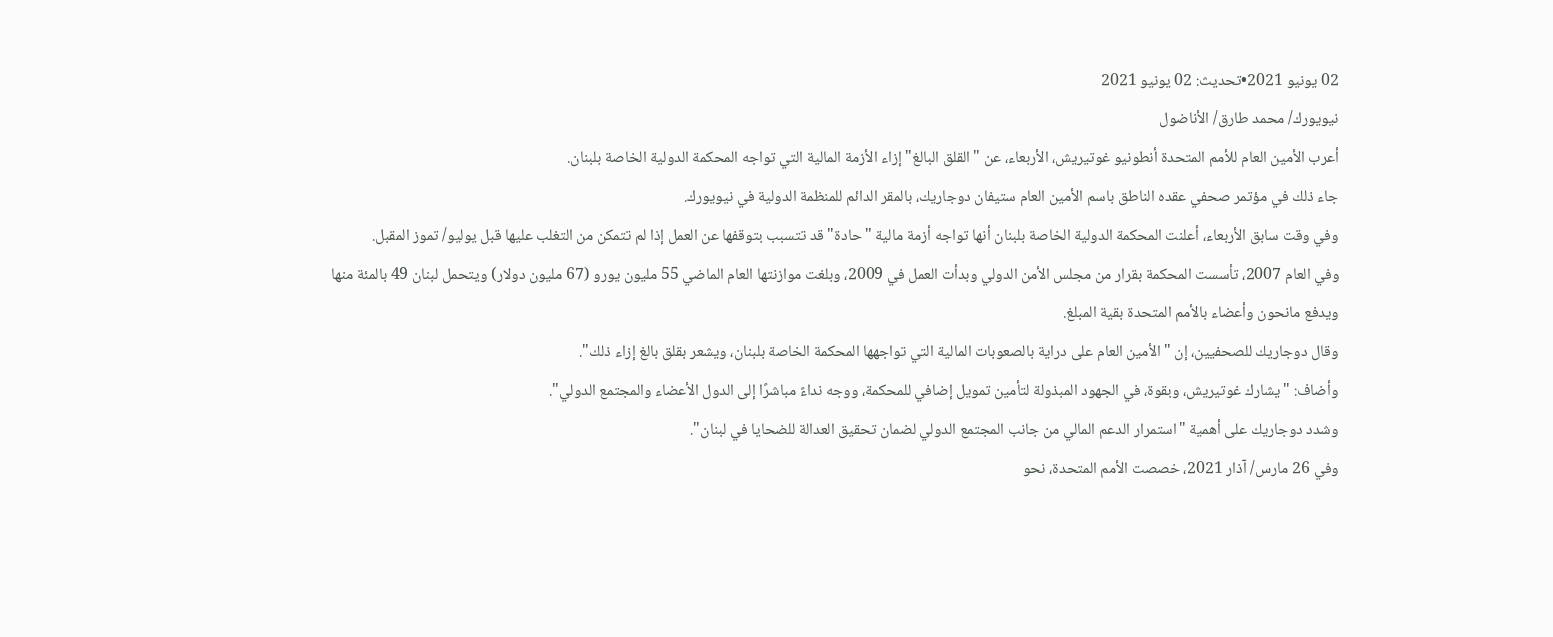02 يونيو 2021•تحديث: 02 يونيو 2021
نيويورك/ محمد طارق/ الأناضول
أعرب الأمين العام للأمم المتحدة أنطونيو غوتيريش، الأربعاء، عن "القلق البالغ" إزاء الأزمة المالية التي تواجه المحكمة الدولية الخاصة بلبنان.
جاء ذلك في مؤتمر صحفي عقده الناطق باسم الأمين العام ستيفان دوجاريك، بالمقر الدائم للمنظمة الدولية في نيويورك.
وفي وقت سابق الأربعاء، أعلنت المحكمة الدولية الخاصة بلبنان أنها تواجه أزمة مالية "حادة" قد تتسبب بتوقفها عن العمل إذا لم تتمكن من التغلب عليها قبل يوليو/ تموز المقبل.
وفي العام 2007، تأسست المحكمة بقرار من مجلس الأمن الدولي وبدأت العمل في 2009، وبلغت موازنتها العام الماضي 55 مليون يورو (67 مليون دولار) ويتحمل لبنان 49 بالمئة منها ويدفع مانحون وأعضاء بالأمم المتحدة بقية المبلغ.
وقال دوجاريك للصحفيين، إن "الأمين العام على دراية بالصعوبات المالية التي تواجهها المحكمة الخاصة بلبنان، ويشعر بقلق بالغ إزاء ذلك".
وأضاف: "يشارك غوتيريش، وبقوة، في الجهود المبذولة لتأمين تمويل إضافي للمحكمة، ووجه نداءً مباشرًا إلى الدول الأعضاء والمجتمع الدولي".
وشدد دوجاريك على أهمية "استمرار الدعم المالي من جانب المجتمع الدولي لضمان تحقيق العدالة للضحايا في لبنان".
وفي 26 مارس/ آذار 2021، خصصت الأمم المتحدة، نحو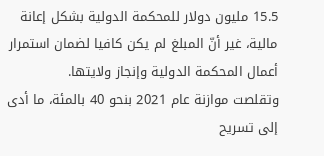15.5 مليون دولار للمحكمة الدولية بشكل إعانة مالية، غير أنّ المبلغ لم يكن كافيا لضمان استمرار أعمال المحكمة الدولية وإنجاز ولايتها.
وتقلصت موازنة عام 2021 بنحو 40 بالمئة، ما أدى إلى تسريح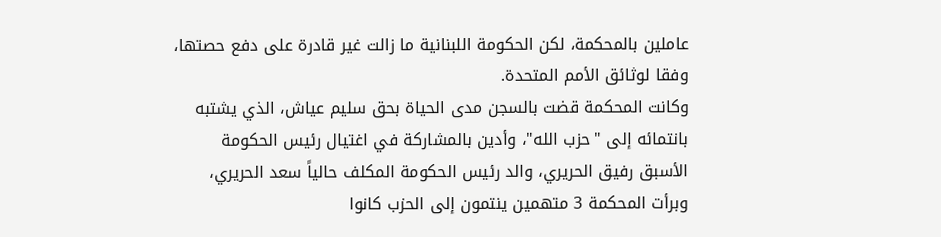عاملين بالمحكمة، لكن الحكومة اللبنانية ما زالت غير قادرة على دفع حصتها، وفقا لوثائق الأمم المتحدة.
وكانت المحكمة قضت بالسجن مدى الحياة بحق سليم عياش، الذي يشتبه بانتمائه إلى "حزب الله"، وأدين بالمشاركة في اغتيال رئيس الحكومة الأسبق رفيق الحريري، والد رئيس الحكومة المكلف حالياً سعد الحريري، وبرأت المحكمة 3 متهمين ينتمون إلى الحزب كانوا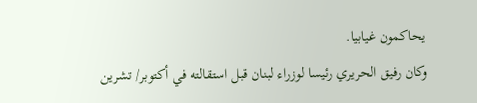يحاكمون غيابيا.
وكان رفيق الحريري رئيسا لوزراء لبنان قبل استقالته في أكتوبر/ تشرين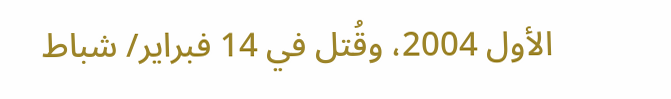الأول 2004، وقُتل في 14 فبراير/ شباط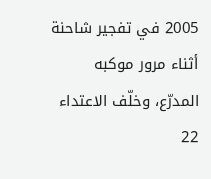2005 في تفجير شاحنة أثناء مرور موكبه المدرّع، وخلّف الاعتداء 22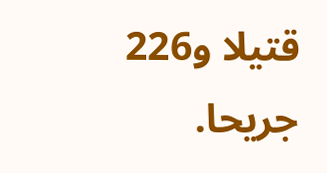قتيلا و226 جريحا.